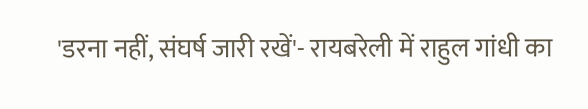'डरना नहीं, संघर्ष जारी रखें'- रायबरेली में राहुल गांधी का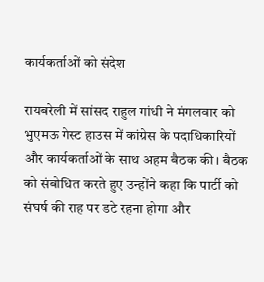कार्यकर्ताओं को संदेश

रायबरेली में सांसद राहुल गांधी ने मंगलवार को भुएमऊ गेस्ट हाउस में कांग्रेस के पदाधिकारियों और कार्यकर्ताओं के साथ अहम बैठक की। बैठक को संबोधित करते हुए उन्होंने कहा कि पार्टी को संघर्ष की राह पर डटे रहना होगा और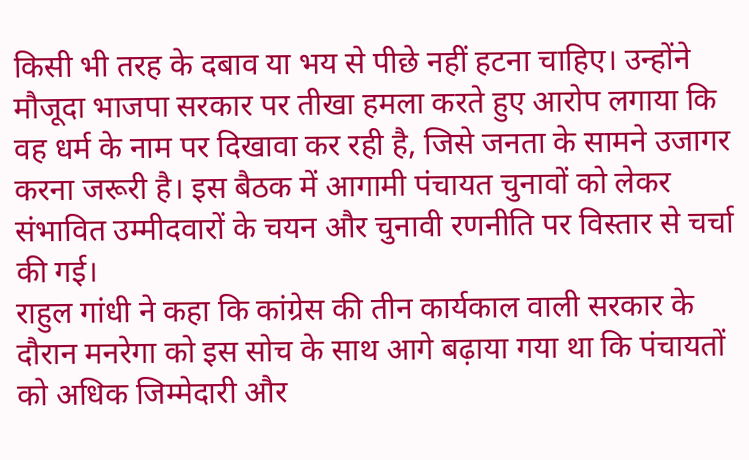किसी भी तरह के दबाव या भय से पीछे नहीं हटना चाहिए। उन्होंने मौजूदा भाजपा सरकार पर तीखा हमला करते हुए आरोप लगाया कि वह धर्म के नाम पर दिखावा कर रही है, जिसे जनता के सामने उजागर करना जरूरी है। इस बैठक में आगामी पंचायत चुनावों को लेकर संभावित उम्मीदवारों के चयन और चुनावी रणनीति पर विस्तार से चर्चा की गई।
राहुल गांधी ने कहा कि कांग्रेस की तीन कार्यकाल वाली सरकार के दौरान मनरेगा को इस सोच के साथ आगे बढ़ाया गया था कि पंचायतों को अधिक जिम्मेदारी और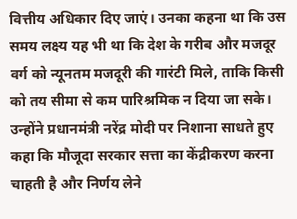वित्तीय अधिकार दिए जाएं। उनका कहना था कि उस समय लक्ष्य यह भी था कि देश के गरीब और मजदूर वर्ग को न्यूनतम मजदूरी की गारंटी मिले, ताकि किसी को तय सीमा से कम पारिश्रमिक न दिया जा सके।
उन्होंने प्रधानमंत्री नरेंद्र मोदी पर निशाना साधते हुए कहा कि मौजूदा सरकार सत्ता का केंद्रीकरण करना चाहती है और निर्णय लेने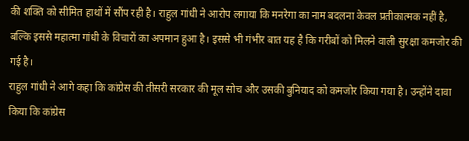की शक्ति को सीमित हाथों में सौंप रही है। राहुल गांधी ने आरोप लगाया कि मनरेगा का नाम बदलना केवल प्रतीकात्मक नहीं है, बल्कि इससे महात्मा गांधी के विचारों का अपमान हुआ है। इससे भी गंभीर बात यह है कि गरीबों को मिलने वाली सुरक्षा कमजोर की गई है।
राहुल गांधी ने आगे कहा कि कांग्रेस की तीसरी सरकार की मूल सोच और उसकी बुनियाद को कमजोर किया गया है। उन्होंने दावा किया कि कांग्रेस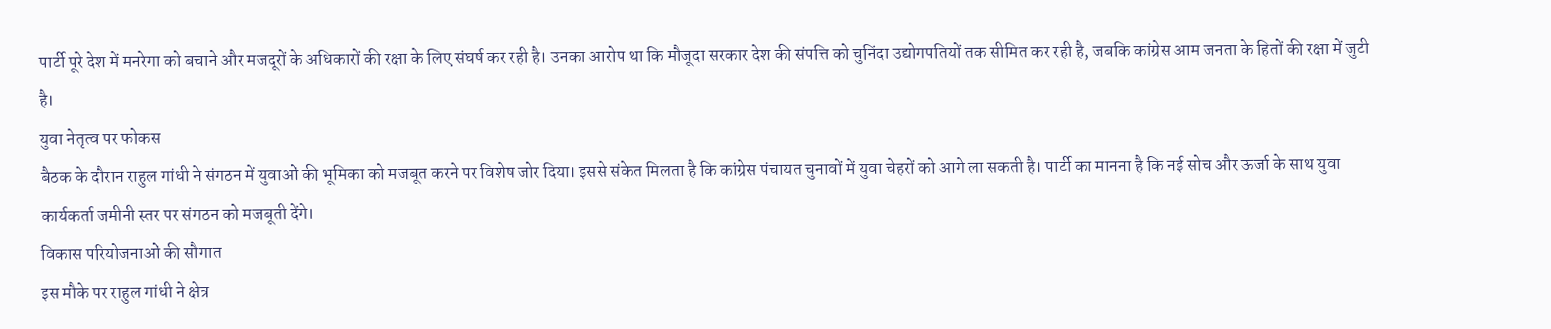पार्टी पूरे देश में मनरेगा को बचाने और मजदूरों के अधिकारों की रक्षा के लिए संघर्ष कर रही है। उनका आरोप था कि मौजूदा सरकार देश की संपत्ति को चुनिंदा उद्योगपतियों तक सीमित कर रही है, जबकि कांग्रेस आम जनता के हितों की रक्षा में जुटी है।
युवा नेतृत्व पर फोकस
बैठक के दौरान राहुल गांधी ने संगठन में युवाओं की भूमिका को मजबूत करने पर विशेष जोर दिया। इससे संकेत मिलता है कि कांग्रेस पंचायत चुनावों में युवा चेहरों को आगे ला सकती है। पार्टी का मानना है कि नई सोच और ऊर्जा के साथ युवा कार्यकर्ता जमीनी स्तर पर संगठन को मजबूती देंगे।
विकास परियोजनाओं की सौगात
इस मौके पर राहुल गांधी ने क्षेत्र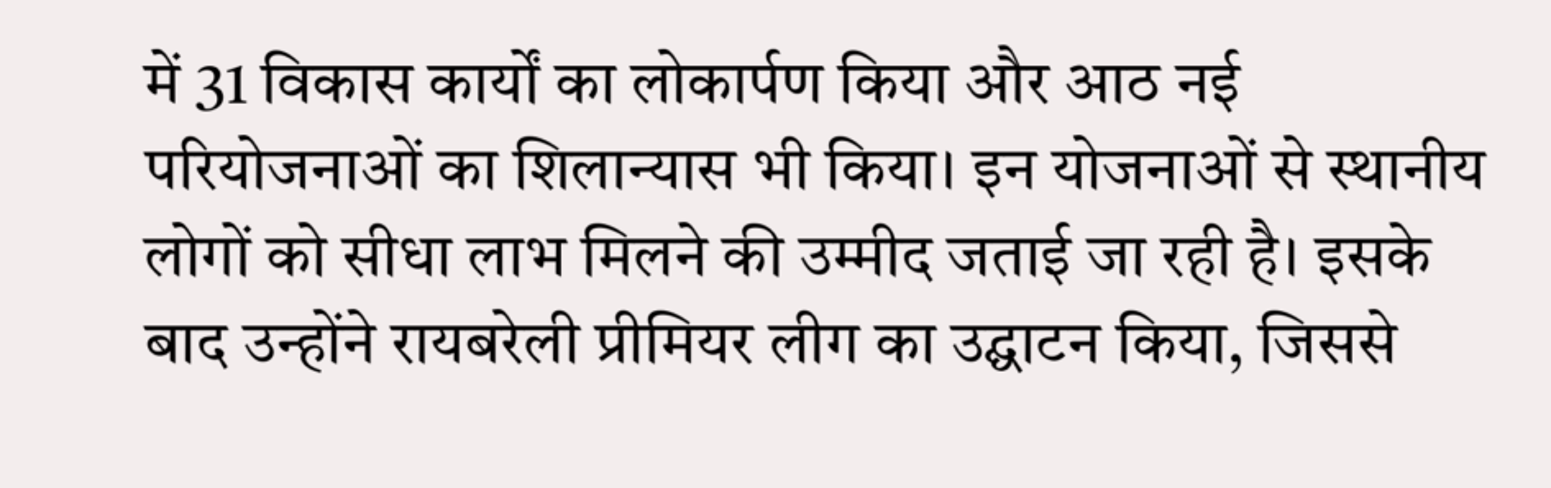में 31 विकास कार्यों का लोकार्पण किया और आठ नई परियोजनाओं का शिलान्यास भी किया। इन योजनाओं से स्थानीय लोगों को सीधा लाभ मिलने की उम्मीद जताई जा रही है। इसके बाद उन्होंने रायबरेली प्रीमियर लीग का उद्घाटन किया, जिससे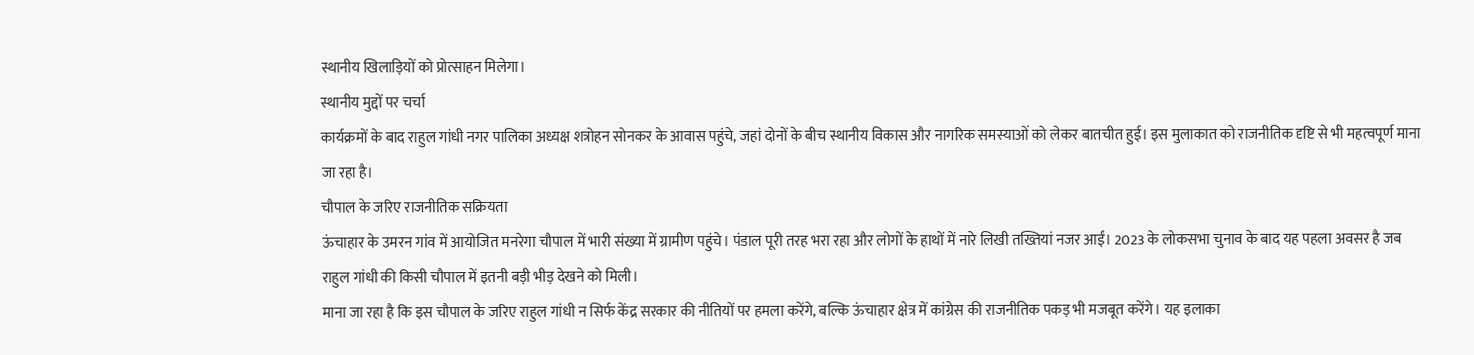स्थानीय खिलाड़ियों को प्रोत्साहन मिलेगा।
स्थानीय मुद्दों पर चर्चा
कार्यक्रमों के बाद राहुल गांधी नगर पालिका अध्यक्ष शत्रोहन सोनकर के आवास पहुंचे, जहां दोनों के बीच स्थानीय विकास और नागरिक समस्याओं को लेकर बातचीत हुई। इस मुलाकात को राजनीतिक दृष्टि से भी महत्वपूर्ण माना जा रहा है।
चौपाल के जरिए राजनीतिक सक्रियता
ऊंचाहार के उमरन गांव में आयोजित मनरेगा चौपाल में भारी संख्या में ग्रामीण पहुंचे। पंडाल पूरी तरह भरा रहा और लोगों के हाथों में नारे लिखी तख्तियां नजर आईं। 2023 के लोकसभा चुनाव के बाद यह पहला अवसर है जब राहुल गांधी की किसी चौपाल में इतनी बड़ी भीड़ देखने को मिली।
माना जा रहा है कि इस चौपाल के जरिए राहुल गांधी न सिर्फ केंद्र सरकार की नीतियों पर हमला करेंगे, बल्कि ऊंचाहार क्षेत्र में कांग्रेस की राजनीतिक पकड़ भी मजबूत करेंगे। यह इलाका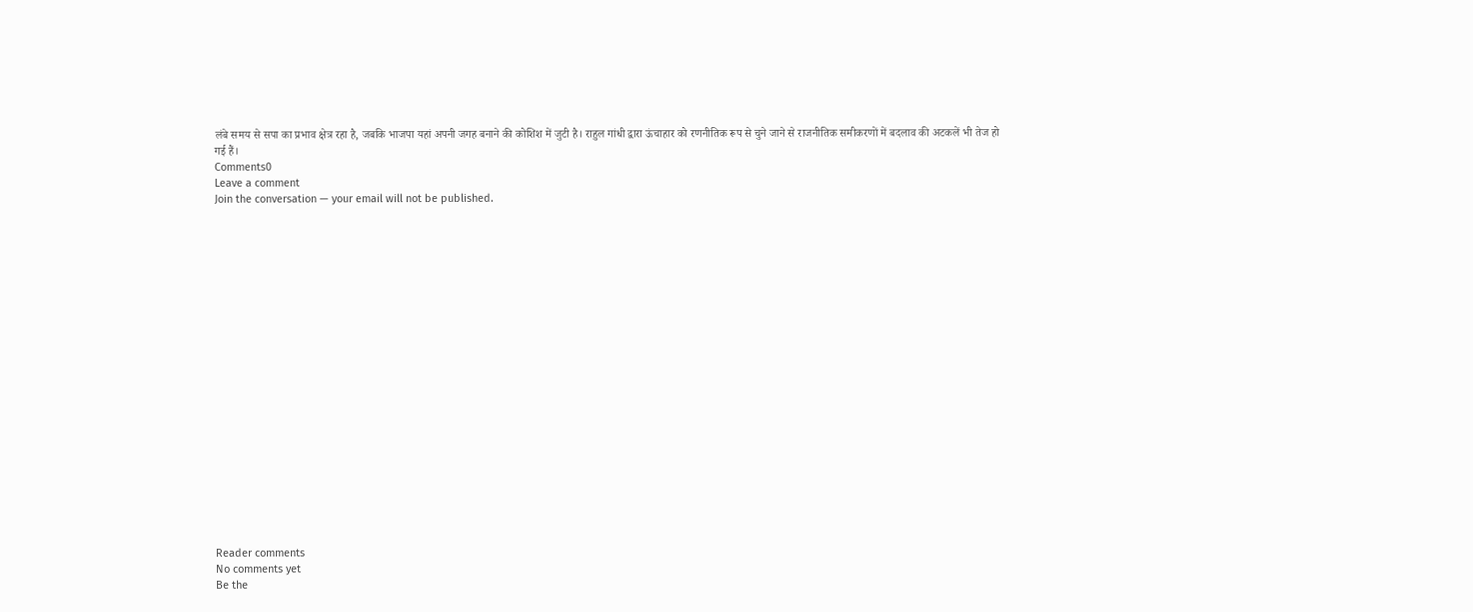लंबे समय से सपा का प्रभाव क्षेत्र रहा है, जबकि भाजपा यहां अपनी जगह बनाने की कोशिश में जुटी है। राहुल गांधी द्वारा ऊंचाहार को रणनीतिक रूप से चुने जाने से राजनीतिक समीकरणों में बदलाव की अटकलें भी तेज हो गई हैं।
Comments0
Leave a comment
Join the conversation — your email will not be published.





















Reader comments
No comments yet
Be the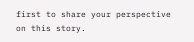first to share your perspective on this story.